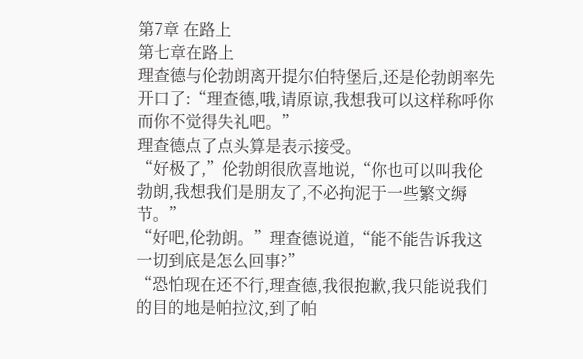第7章 在路上
第七章在路上
理查德与伦勃朗离开提尔伯特堡后,还是伦勃朗率先开口了:“理查德,哦,请原谅,我想我可以这样称呼你而你不觉得失礼吧。”
理查德点了点头算是表示接受。
“好极了,”伦勃朗很欣喜地说,“你也可以叫我伦勃朗,我想我们是朋友了,不必拘泥于一些繁文缛节。”
“好吧,伦勃朗。”理查德说道,“能不能告诉我这一切到底是怎么回事?”
“恐怕现在还不行,理查德,我很抱歉,我只能说我们的目的地是帕拉汶,到了帕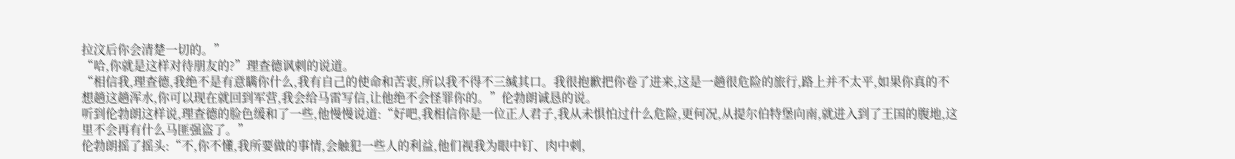拉汶后你会清楚一切的。”
“哈,你就是这样对待朋友的?”理查德讽刺的说道。
“相信我,理查德,我绝不是有意瞒你什么,我有自己的使命和苦衷,所以我不得不三缄其口。我很抱歉把你卷了进来,这是一趟很危险的旅行,路上并不太平,如果你真的不想趟这趟浑水,你可以现在就回到军营,我会给马雷写信,让他绝不会怪罪你的。”伦勃朗诚恳的说。
听到伦勃朗这样说,理查德的脸色缓和了一些,他慢慢说道:“好吧,我相信你是一位正人君子,我从未惧怕过什么危险,更何况,从提尔伯特堡向南,就进入到了王国的腹地,这里不会再有什么马匪强盗了。”
伦勃朗摇了摇头:“不,你不懂,我所要做的事情,会触犯一些人的利益,他们视我为眼中钉、肉中刺,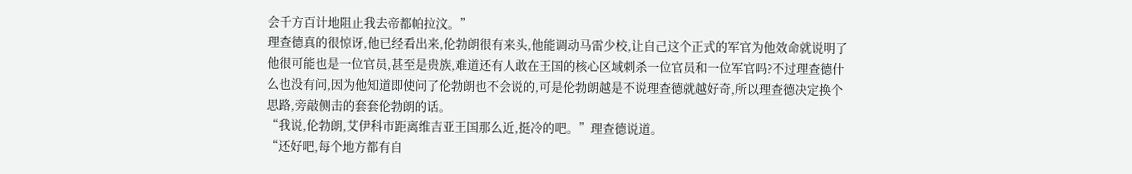会千方百计地阻止我去帝都帕拉汶。”
理查德真的很惊讶,他已经看出来,伦勃朗很有来头,他能调动马雷少校,让自己这个正式的军官为他效命就说明了他很可能也是一位官员,甚至是贵族,难道还有人敢在王国的核心区域刺杀一位官员和一位军官吗?不过理查德什么也没有问,因为他知道即使问了伦勃朗也不会说的,可是伦勃朗越是不说理查德就越好奇,所以理查德决定换个思路,旁敲侧击的套套伦勃朗的话。
“我说,伦勃朗,艾伊科市距离维吉亚王国那么近,挺冷的吧。”理查德说道。
“还好吧,每个地方都有自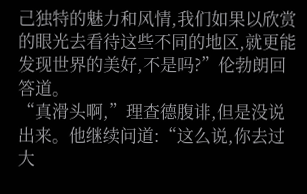己独特的魅力和风情,我们如果以欣赏的眼光去看待这些不同的地区,就更能发现世界的美好,不是吗?”伦勃朗回答道。
“真滑头啊,”理查德腹诽,但是没说出来。他继续问道:“这么说,你去过大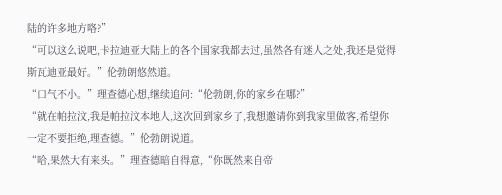陆的许多地方咯?”
“可以这么说吧,卡拉迪亚大陆上的各个国家我都去过,虽然各有迷人之处,我还是觉得斯瓦迪亚最好。”伦勃朗悠然道。
“口气不小。”理查德心想,继续追问:“伦勃朗,你的家乡在哪?”
“就在帕拉汶,我是帕拉汶本地人,这次回到家乡了,我想邀请你到我家里做客,希望你一定不要拒绝,理查德。”伦勃朗说道。
“哈,果然大有来头。”理查德暗自得意,“你既然来自帝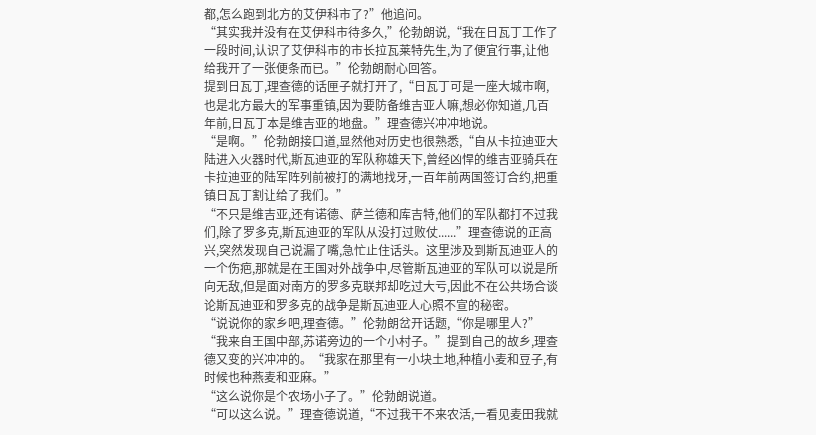都,怎么跑到北方的艾伊科市了?”他追问。
“其实我并没有在艾伊科市待多久,”伦勃朗说,“我在日瓦丁工作了一段时间,认识了艾伊科市的市长拉瓦莱特先生,为了便宜行事,让他给我开了一张便条而已。”伦勃朗耐心回答。
提到日瓦丁,理查德的话匣子就打开了,“日瓦丁可是一座大城市啊,也是北方最大的军事重镇,因为要防备维吉亚人嘛,想必你知道,几百年前,日瓦丁本是维吉亚的地盘。”理查德兴冲冲地说。
“是啊。”伦勃朗接口道,显然他对历史也很熟悉,“自从卡拉迪亚大陆进入火器时代,斯瓦迪亚的军队称雄天下,曾经凶悍的维吉亚骑兵在卡拉迪亚的陆军阵列前被打的满地找牙,一百年前两国签订合约,把重镇日瓦丁割让给了我们。”
“不只是维吉亚,还有诺德、萨兰德和库吉特,他们的军队都打不过我们,除了罗多克,斯瓦迪亚的军队从没打过败仗......”理查德说的正高兴,突然发现自己说漏了嘴,急忙止住话头。这里涉及到斯瓦迪亚人的一个伤疤,那就是在王国对外战争中,尽管斯瓦迪亚的军队可以说是所向无敌,但是面对南方的罗多克联邦却吃过大亏,因此不在公共场合谈论斯瓦迪亚和罗多克的战争是斯瓦迪亚人心照不宣的秘密。
“说说你的家乡吧,理查德。”伦勃朗岔开话题,“你是哪里人?”
“我来自王国中部,苏诺旁边的一个小村子。”提到自己的故乡,理查德又变的兴冲冲的。“我家在那里有一小块土地,种植小麦和豆子,有时候也种燕麦和亚麻。”
“这么说你是个农场小子了。”伦勃朗说道。
“可以这么说。”理查德说道,“不过我干不来农活,一看见麦田我就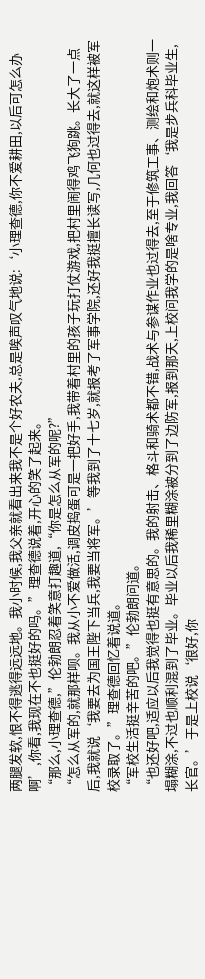两腿发软,恨不得逃得远远地。我小时候,我父亲就看出来我不是个好农夫,总是唉声叹气地说:‘小理查德,你不爱耕田,以后可怎么办啊’,你看,我现在不也挺好的吗。”理查德说着,开心的笑了起来。
“那么,小理查德,”伦勃朗忍着笑意打趣道,“你是怎么从军的呢?”
“怎么从军的,就那样呗。我从小不爱做活,调皮捣蛋可是一把好手,我带着村里的孩子玩打仗游戏,把村里闹得鸡飞狗跳。长大了一点后,我就说‘我要去为国王陛下当兵,我要当将军。’等我到了十七岁,就报考了军事学院,还好我挺擅长读写,几何也过得去,就这样被军校录取了。”理查德回忆着说道。
“军校生活挺辛苦的吧。”伦勃朗问道。
“也还好吧,适应以后我觉得也挺有意思的。我的射击、格斗和骑术都不错,战术与参谋作业也过得去,至于修筑工事、测绘和炮术则一塌糊涂,不过也顺利混到了毕业。毕业以后我稀里糊涂被分到了边防军,报到那天,上校问我学的是啥专业,我回答‘我是步兵科毕业生,长官。’于是上校说‘很好,你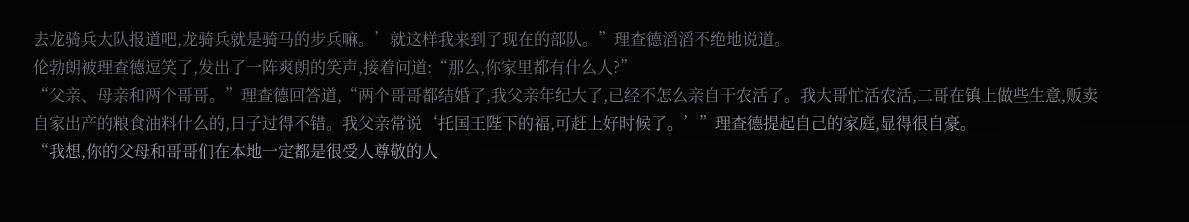去龙骑兵大队报道吧,龙骑兵就是骑马的步兵嘛。’就这样我来到了现在的部队。”理查德滔滔不绝地说道。
伦勃朗被理查德逗笑了,发出了一阵爽朗的笑声,接着问道:“那么,你家里都有什么人?”
“父亲、母亲和两个哥哥。”理查德回答道,“两个哥哥都结婚了,我父亲年纪大了,已经不怎么亲自干农活了。我大哥忙活农活,二哥在镇上做些生意,贩卖自家出产的粮食油料什么的,日子过得不错。我父亲常说‘托国王陛下的福,可赶上好时候了。’”理查德提起自己的家庭,显得很自豪。
“我想,你的父母和哥哥们在本地一定都是很受人尊敬的人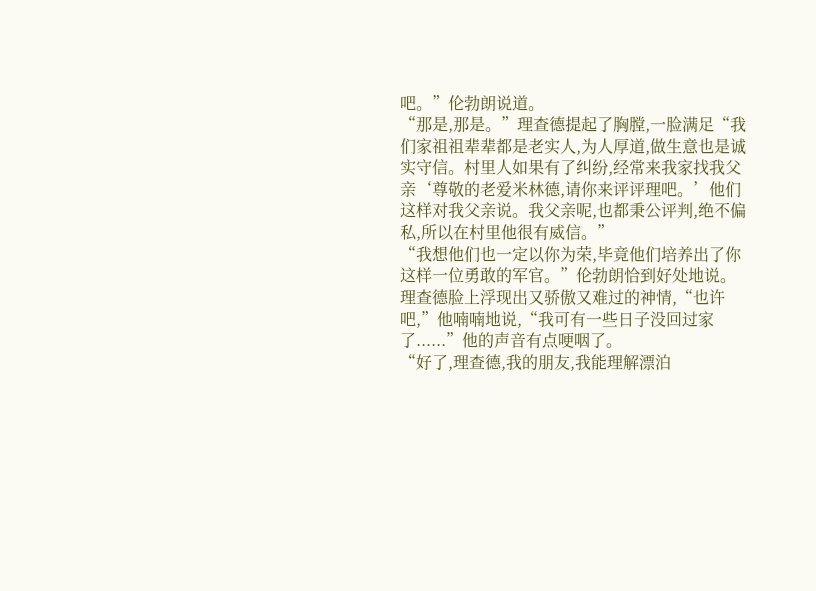吧。”伦勃朗说道。
“那是,那是。”理查德提起了胸膛,一脸满足“我们家祖祖辈辈都是老实人,为人厚道,做生意也是诚实守信。村里人如果有了纠纷,经常来我家找我父亲‘尊敬的老爱米林德,请你来评评理吧。’他们这样对我父亲说。我父亲呢,也都秉公评判,绝不偏私,所以在村里他很有威信。”
“我想他们也一定以你为荣,毕竟他们培养出了你这样一位勇敢的军官。”伦勃朗恰到好处地说。
理查德脸上浮现出又骄傲又难过的神情,“也许吧,”他喃喃地说,“我可有一些日子没回过家了......”他的声音有点哽咽了。
“好了,理查德,我的朋友,我能理解漂泊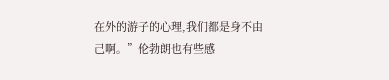在外的游子的心理,我们都是身不由己啊。”伦勃朗也有些感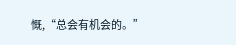慨,“总会有机会的。”